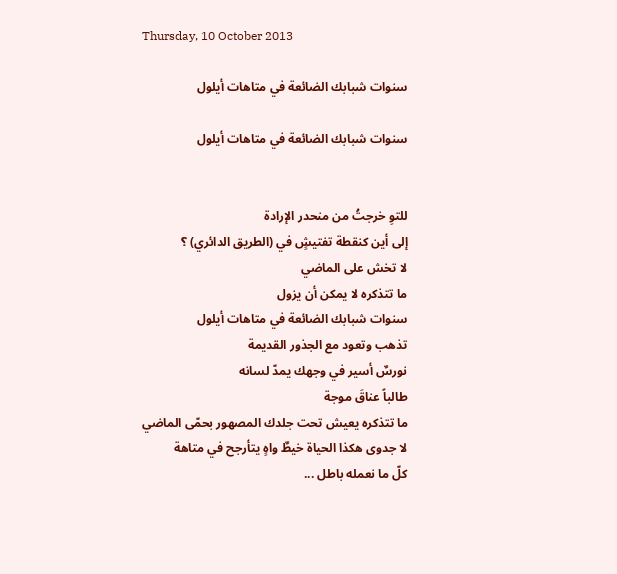Thursday, 10 October 2013

سنوات شبابك الضائعة في متاهات أيلول

سنوات شبابك الضائعة في متاهات أيلول


للتوِ خرجتُ من منحدر الإرادة
إلى أين كنقطة تفتيشٍ في (الطريق الدائري) ؟
لا تخش على الماضي
ما تتذكره لا يمكن أن يزول
سنوات شبابك الضائعة في متاهات أيلول
تذهب وتعود مع الجذور القديمة
نورسٌ أسير في وجهك يمدّ لسانه
طالباً عناقَ موجة
ما تتذكره يعيش تحت جلدك المصهور بحمّى الماضي
لا جدوى هكذا الحياة خيطٌ واهٍ يتأرجح في متاهة
كلّ ما نعمله باطل ...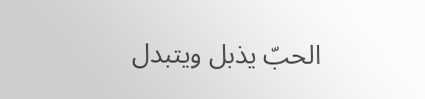الحبّ يذبل ويتبدل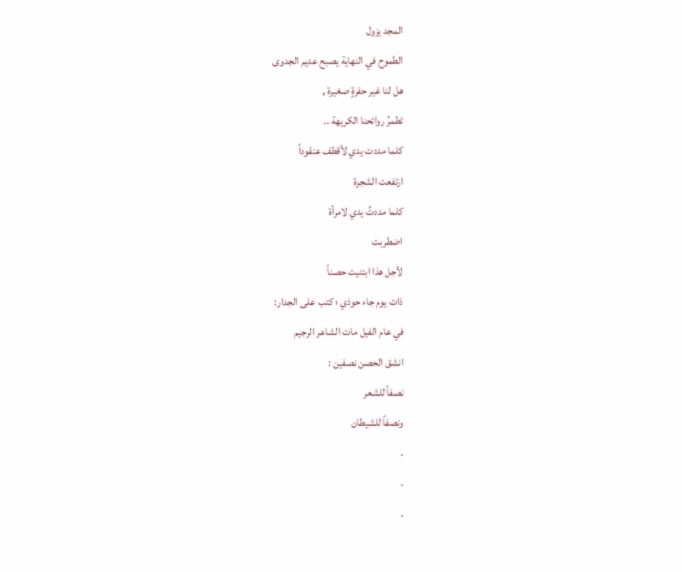المجد يزول
الطموح في النهاية يصبح عديم الجدوى
هل لنا غير حفرةٍ صغيرة ,
تطمرُ روائحنا الكريهة ..
كلما مددت يدي لأقطف عنقوداً
ارتفعت الشجرة
كلما مددتُ يدي لامرأة
اضطربت
لأجل هذا ابتنيت حصناً
ذات يوم جاء حوذي ؛ كتب على الجدار:
في عام الفيل مات الشاعر الرجيم
انشق الحصن نصفين :
نصفاً للشعر
ونصفاً للشيطان
.
.
.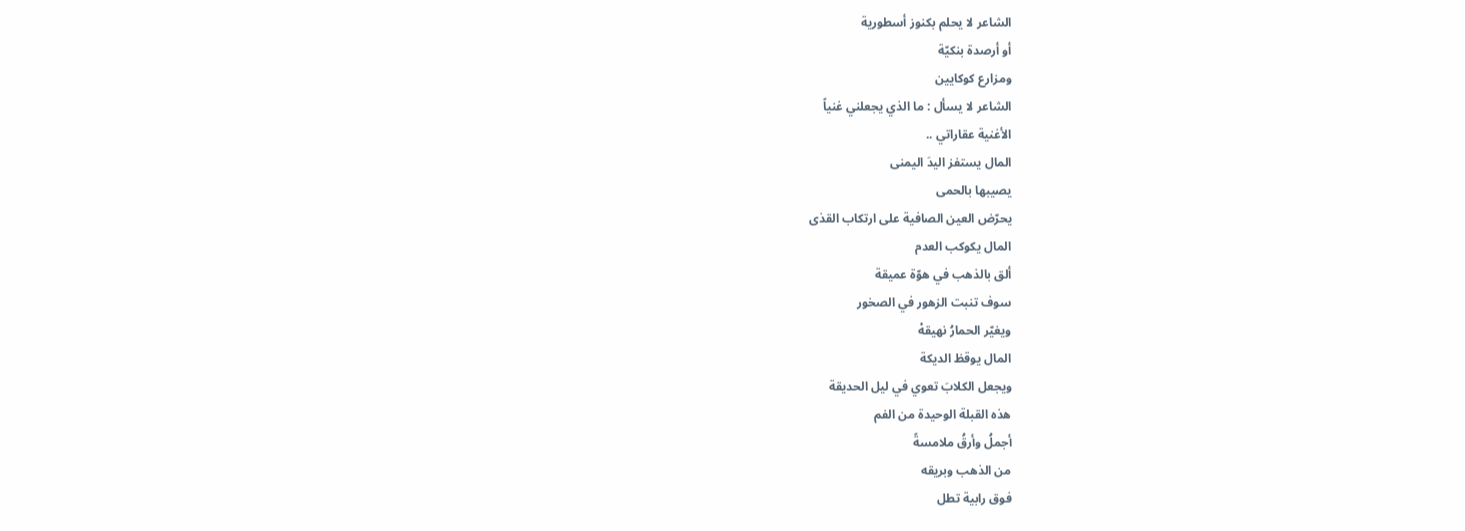الشاعر لا يحلم بكنوز أسطورية
أو أرصدة بنكيّة
ومزارع كوكايين
الشاعر لا يسأل : ما الذي يجعلني غنياً
الأغنية عقاراتي ..
المال يستفز اليدَ اليمنى
يصيبها بالحمى
يحرّض العين الصافية على ارتكاب القذى
المال يكوكب العدم
ألق بالذهب في هوّة عميقة
سوف تنبت الزهور في الصخور
ويغيّر الحمارُ نهيقهْ
المال يوقظ الديكة
ويجعل الكلابَ تعوي في ليل الحديقة
هذه القبلة الوحيدة من الفم
أجملُ وأرقُ ملامسةً
من الذهب وبريقه
فوق رابية تطل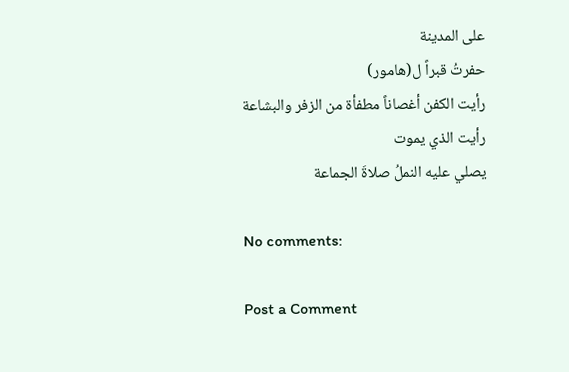على المدينة
حفرتُ قبراً ل(هامور)
رأيت الكفن أغصاناً مطفأة من الزفر والبشاعة
رأيت الذي يموت
يصلي عليه النملُ صلاةَ الجماعة

No comments:

Post a Comment